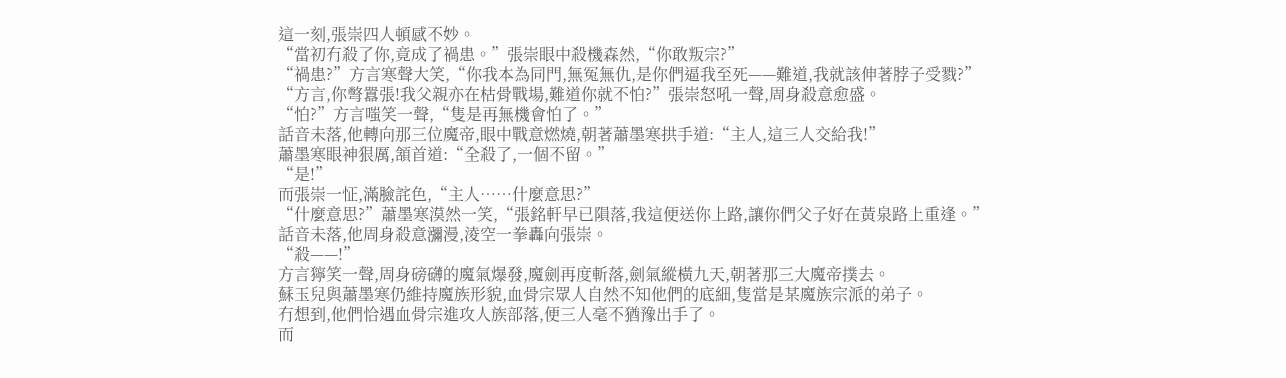這一刻,張崇四人頓感不妙。
“當初冇殺了你,竟成了禍患。”張崇眼中殺機森然,“你敢叛宗?”
“禍患?”方言寒聲大笑,“你我本為同門,無冤無仇,是你們逼我至死——難道,我就該伸著脖子受戮?”
“方言,你彆囂張!我父親亦在枯骨戰場,難道你就不怕?”張崇怒吼一聲,周身殺意愈盛。
“怕?”方言嗤笑一聲,“隻是再無機會怕了。”
話音未落,他轉向那三位魔帝,眼中戰意燃燒,朝著蕭墨寒拱手道:“主人,這三人交給我!”
蕭墨寒眼神狠厲,頷首道:“全殺了,一個不留。”
“是!”
而張崇一怔,滿臉詫色,“主人……什麼意思?”
“什麼意思?”蕭墨寒漠然一笑,“張銘軒早已隕落,我這便送你上路,讓你們父子好在黃泉路上重逢。”
話音未落,他周身殺意瀰漫,淩空一拳轟向張崇。
“殺——!”
方言獰笑一聲,周身磅礴的魔氣爆發,魔劍再度斬落,劍氣縱橫九天,朝著那三大魔帝撲去。
蘇玉兒與蕭墨寒仍維持魔族形貌,血骨宗眾人自然不知他們的底細,隻當是某魔族宗派的弟子。
冇想到,他們恰遇血骨宗進攻人族部落,便三人毫不猶豫出手了。
而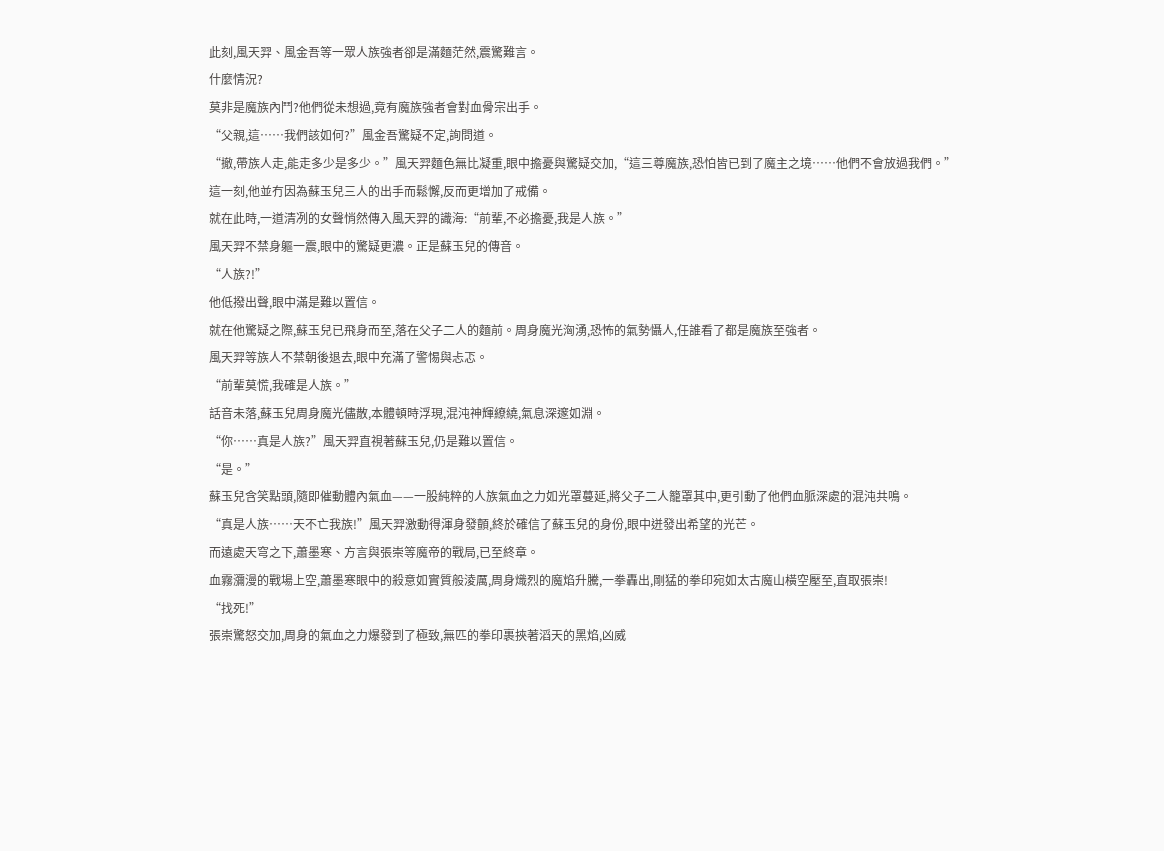此刻,風天羿、風金吾等一眾人族強者卻是滿麵茫然,震驚難言。
什麼情況?
莫非是魔族內鬥?他們從未想過,竟有魔族強者會對血骨宗出手。
“父親,這……我們該如何?”風金吾驚疑不定,詢問道。
“撤,帶族人走,能走多少是多少。”風天羿麵色無比凝重,眼中擔憂與驚疑交加,“這三尊魔族,恐怕皆已到了魔主之境……他們不會放過我們。”
這一刻,他並冇因為蘇玉兒三人的出手而鬆懈,反而更增加了戒備。
就在此時,一道清冽的女聲悄然傳入風天羿的識海:“前輩,不必擔憂,我是人族。”
風天羿不禁身軀一震,眼中的驚疑更濃。正是蘇玉兒的傳音。
“人族?!”
他低撥出聲,眼中滿是難以置信。
就在他驚疑之際,蘇玉兒已飛身而至,落在父子二人的麵前。周身魔光洶湧,恐怖的氣勢懾人,任誰看了都是魔族至強者。
風天羿等族人不禁朝後退去,眼中充滿了警惕與忐忑。
“前輩莫慌,我確是人族。”
話音未落,蘇玉兒周身魔光儘散,本體頓時浮現,混沌神輝繚繞,氣息深邃如淵。
“你……真是人族?”風天羿直視著蘇玉兒,仍是難以置信。
“是。”
蘇玉兒含笑點頭,隨即催動體內氣血——一股純粹的人族氣血之力如光罩蔓延,將父子二人籠罩其中,更引動了他們血脈深處的混沌共鳴。
“真是人族……天不亡我族!”風天羿激動得渾身發顫,終於確信了蘇玉兒的身份,眼中迸發出希望的光芒。
而遠處天穹之下,蕭墨寒、方言與張崇等魔帝的戰局,已至終章。
血霧瀰漫的戰場上空,蕭墨寒眼中的殺意如實質般淩厲,周身熾烈的魔焰升騰,一拳轟出,剛猛的拳印宛如太古魔山橫空壓至,直取張崇!
“找死!”
張崇驚怒交加,周身的氣血之力爆發到了極致,無匹的拳印裹挾著滔天的黑焰,凶威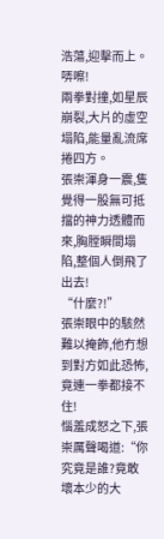浩蕩,迎擊而上。
哢嚓!
兩拳對撞,如星辰崩裂,大片的虛空塌陷,能量亂流席捲四方。
張崇渾身一震,隻覺得一股無可抵擋的神力透體而來,胸膛瞬間塌陷,整個人倒飛了出去!
“什麼?!”
張崇眼中的駭然難以掩飾,他冇想到對方如此恐怖,竟連一拳都接不住!
惱羞成怒之下,張崇厲聲喝道:“你究竟是誰?竟敢壞本少的大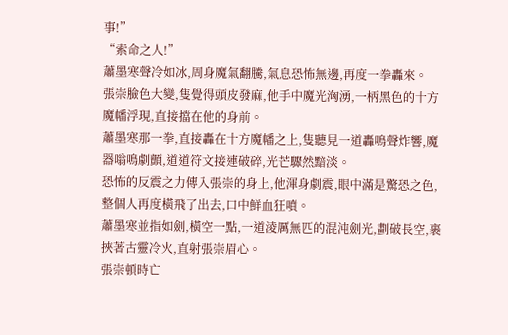事!”
“索命之人!”
蕭墨寒聲冷如冰,周身魔氣翻騰,氣息恐怖無邊,再度一拳轟來。
張崇臉色大變,隻覺得頭皮發麻,他手中魔光洶湧,一柄黑色的十方魔幡浮現,直接擋在他的身前。
蕭墨寒那一拳,直接轟在十方魔幡之上,隻聽見一道轟鳴聲炸響,魔器嗡鳴劇顫,道道符文接連破碎,光芒驟然黯淡。
恐怖的反震之力傳入張崇的身上,他渾身劇震,眼中滿是驚恐之色,整個人再度橫飛了出去,口中鮮血狂噴。
蕭墨寒並指如劍,橫空一點,一道淩厲無匹的混沌劍光,劃破長空,裹挾著古靈冷火,直射張崇眉心。
張崇頓時亡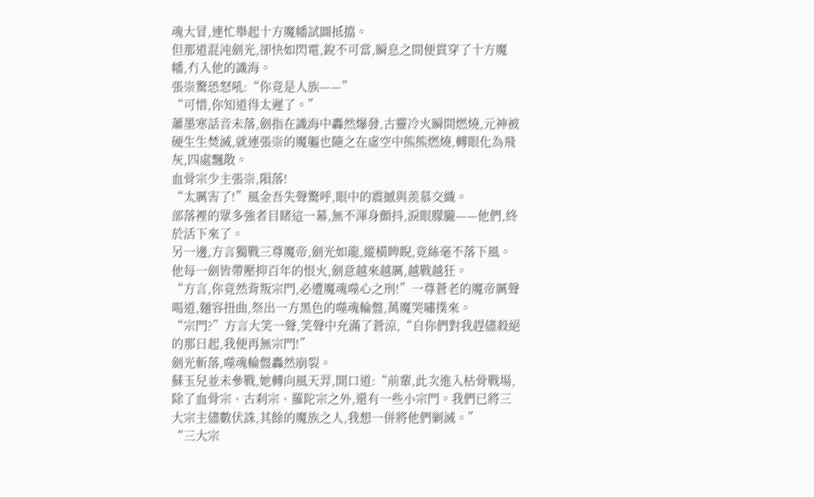魂大冒,連忙舉起十方魔幡試圖抵擋。
但那道混沌劍光,卻快如閃電,銳不可當,瞬息之間便貫穿了十方魔幡,冇入他的識海。
張崇驚恐怒吼:“你竟是人族——”
“可惜,你知道得太遲了。”
蕭墨寒話音未落,劍指在識海中轟然爆發,古靈冷火瞬間燃燒,元神被硬生生焚滅,就連張崇的魔軀也隨之在虛空中熊熊燃燒,轉眼化為飛灰,四處飄散。
血骨宗少主張崇,隕落!
“太厲害了!”風金吾失聲驚呼,眼中的震撼與羨慕交織。
部落裡的眾多強者目睹這一幕,無不渾身顫抖,淚眼朦朧——他們,終於活下來了。
另一邊,方言獨戰三尊魔帝,劍光如龍,縱橫睥睨,竟絲毫不落下風。他每一劍皆帶壓抑百年的恨火,劍意越來越厲,越戰越狂。
“方言,你竟然背叛宗門,必遭魔魂噬心之刑!”一尊蒼老的魔帝厲聲喝道,麵容扭曲,祭出一方黑色的噬魂輪盤,萬魔哭嘯撲來。
“宗門?”方言大笑一聲,笑聲中充滿了蒼涼,“自你們對我趕儘殺絕的那日起,我便再無宗門!”
劍光斬落,噬魂輪盤轟然崩裂。
蘇玉兒並未參戰,她轉向風天羿,開口道:“前輩,此次進入枯骨戰場,除了血骨宗、古刹宗、羅陀宗之外,還有一些小宗門。我們已將三大宗主儘數伏誅,其餘的魔族之人,我想一併將他們剿滅。”
“三大宗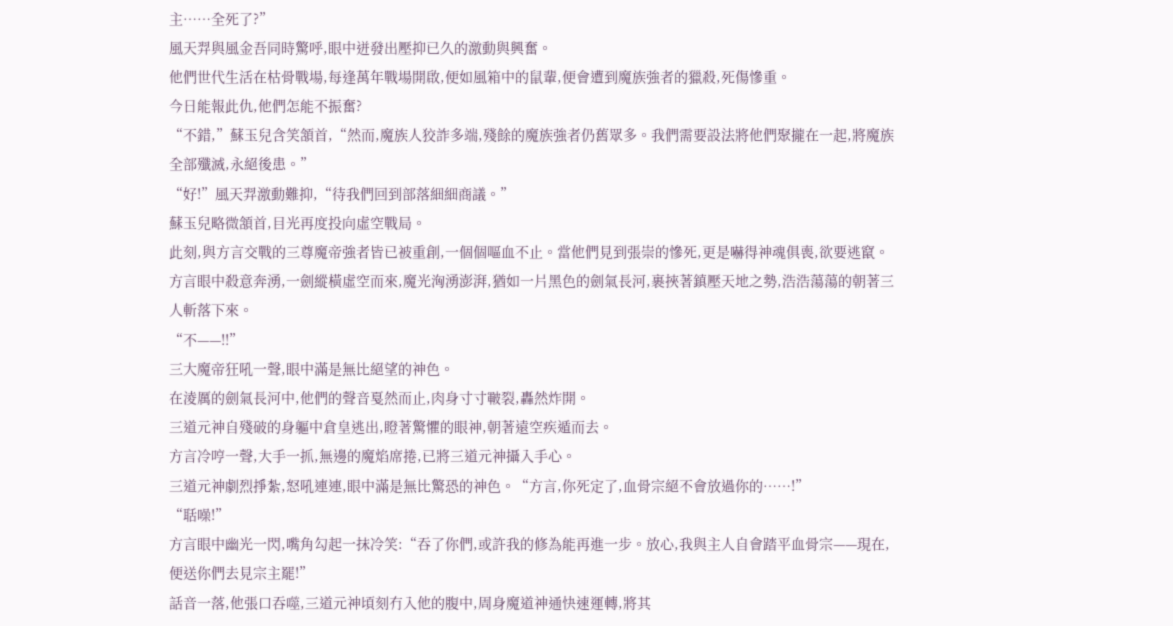主……全死了?”
風天羿與風金吾同時驚呼,眼中迸發出壓抑已久的激動與興奮。
他們世代生活在枯骨戰場,每逢萬年戰場開啟,便如風箱中的鼠輩,便會遭到魔族強者的獵殺,死傷慘重。
今日能報此仇,他們怎能不振奮?
“不錯,”蘇玉兒含笑頷首,“然而,魔族人狡詐多端,殘餘的魔族強者仍舊眾多。我們需要設法將他們聚攏在一起,將魔族全部殲滅,永絕後患。”
“好!”風天羿激動難抑,“待我們回到部落細細商議。”
蘇玉兒略微頷首,目光再度投向虛空戰局。
此刻,與方言交戰的三尊魔帝強者皆已被重創,一個個嘔血不止。當他們見到張崇的慘死,更是嚇得神魂俱喪,欲要逃竄。
方言眼中殺意奔湧,一劍縱橫虛空而來,魔光洶湧澎湃,猶如一片黑色的劍氣長河,裹挾著鎮壓天地之勢,浩浩蕩蕩的朝著三人斬落下來。
“不——!!”
三大魔帝狂吼一聲,眼中滿是無比絕望的神色。
在淩厲的劍氣長河中,他們的聲音戛然而止,肉身寸寸皸裂,轟然炸開。
三道元神自殘破的身軀中倉皇逃出,瞪著驚懼的眼神,朝著遠空疾遁而去。
方言冷哼一聲,大手一抓,無邊的魔焰席捲,已將三道元神攝入手心。
三道元神劇烈掙紮,怒吼連連,眼中滿是無比驚恐的神色。“方言,你死定了,血骨宗絕不會放過你的……!”
“聒噪!”
方言眼中幽光一閃,嘴角勾起一抹冷笑:“吞了你們,或許我的修為能再進一步。放心,我與主人自會踏平血骨宗——現在,便送你們去見宗主罷!”
話音一落,他張口吞噬,三道元神頃刻冇入他的腹中,周身魔道神通快速運轉,將其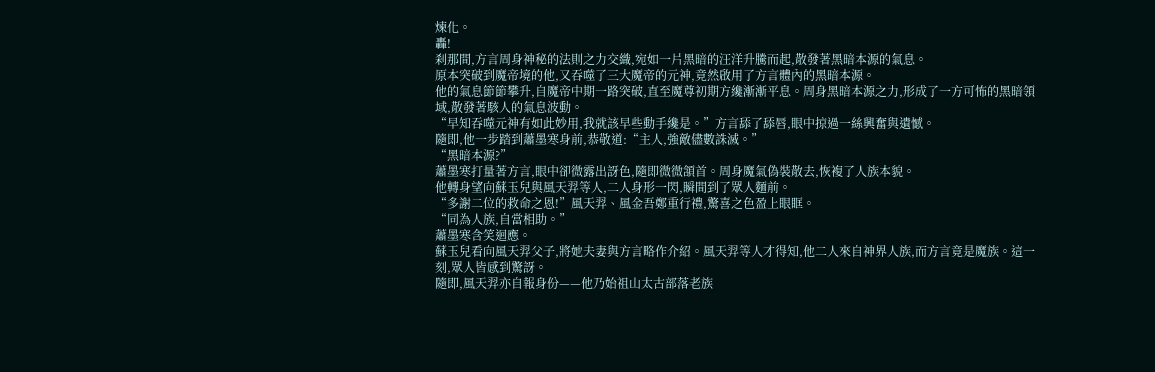煉化。
轟!
刹那間,方言周身神秘的法則之力交織,宛如一片黑暗的汪洋升騰而起,散發著黑暗本源的氣息。
原本突破到魔帝境的他,又吞噬了三大魔帝的元神,竟然啟用了方言體內的黑暗本源。
他的氣息節節攀升,自魔帝中期一路突破,直至魔尊初期方纔漸漸平息。周身黑暗本源之力,形成了一方可怖的黑暗領域,散發著駭人的氣息波動。
“早知吞噬元神有如此妙用,我就該早些動手纔是。”方言舔了舔唇,眼中掠過一絲興奮與遺憾。
隨即,他一步踏到蕭墨寒身前,恭敬道:“主人,強敵儘數誅滅。”
“黑暗本源?”
蕭墨寒打量著方言,眼中卻微露出訝色,隨即微微頷首。周身魔氣偽裝散去,恢複了人族本貌。
他轉身望向蘇玉兒與風天羿等人,二人身形一閃,瞬間到了眾人麵前。
“多謝二位的救命之恩!”風天羿、風金吾鄭重行禮,驚喜之色盈上眼眶。
“同為人族,自當相助。”
蕭墨寒含笑迴應。
蘇玉兒看向風天羿父子,將她夫妻與方言略作介紹。風天羿等人才得知,他二人來自神界人族,而方言竟是魔族。這一刻,眾人皆感到驚訝。
隨即,風天羿亦自報身份——他乃始祖山太古部落老族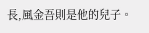長,風金吾則是他的兒子。